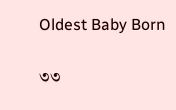Oldest Baby Born

৩৩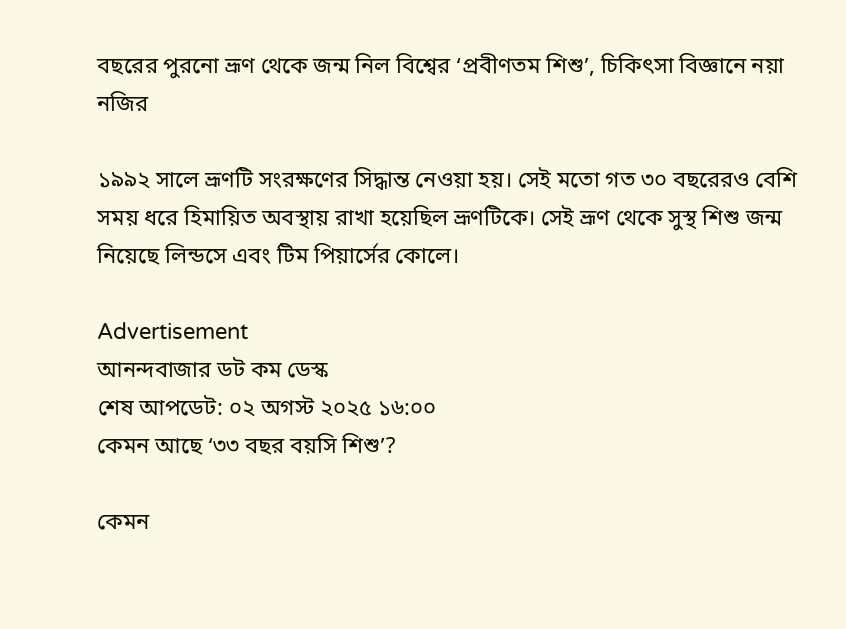বছরের পুরনো ভ্রূণ থেকে জন্ম নিল বিশ্বের ‘প্রবীণতম শিশু’, চিকিৎসা বিজ্ঞানে নয়া নজির

১৯৯২ সালে ভ্রূণটি সংরক্ষণের সিদ্ধান্ত নেওয়া হয়। সেই মতো গত ৩০ বছরেরও বেশি সময় ধরে হিমায়িত অবস্থায় রাখা হয়েছিল ভ্রূণটিকে। সেই ভ্রূণ থেকে সুস্থ শিশু জন্ম নিয়েছে লিন্ডসে এবং টিম পিয়ার্সের কোলে।

Advertisement
আনন্দবাজার ডট কম ডেস্ক
শেষ আপডেট: ০২ অগস্ট ২০২৫ ১৬:০০
কেমন আছে ‘৩৩ বছর বয়সি শিশু’?

কেমন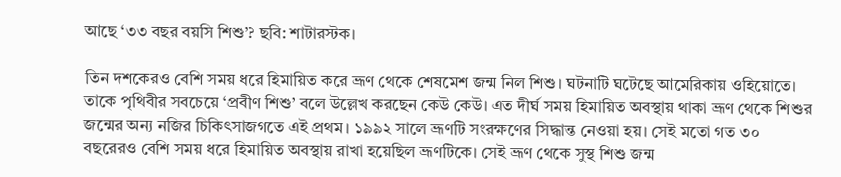আছে ‘৩৩ বছর বয়সি শিশু’? ছবি: শাটারস্টক।

তিন দশকেরও বেশি সময় ধরে হিমায়িত করে ভ্রূণ থেকে শেষমেশ জন্ম নিল শিশু। ঘটনাটি ঘটেছে আমেরিকায় ওহিয়োতে। তাকে পৃথিবীর সবচেয়ে ‘প্রবীণ শিশু’ বলে উল্লেখ করছেন কেউ কেউ। এত দীর্ঘ সময় হিমায়িত অবস্থায় থাকা ভ্রূণ থেকে শিশুর জন্মের অন্য নজির চিকিৎসাজগতে এই প্রথম। ১৯৯২ সালে ভ্রূণটি সংরক্ষণের সিদ্ধান্ত নেওয়া হয়। সেই মতো গত ৩০ বছরেরও বেশি সময় ধরে হিমায়িত অবস্থায় রাখা হয়েছিল ভ্রূণটিকে। সেই ভ্রূণ থেকে সুস্থ শিশু জন্ম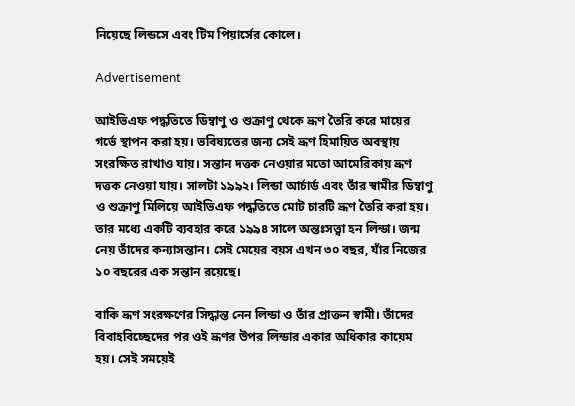নিয়েছে লিন্ডসে এবং টিম পিয়ার্সের কোলে।

Advertisement

আইভিএফ পদ্ধতিতে ডিম্বাণু ও শুক্রাণু থেকে ভ্রূণ তৈরি করে মায়ের গর্ভে স্থাপন করা হয়। ভবিষ্যতের জন্য সেই ভ্রূণ হিমায়িত অবস্থায় সংরক্ষিত রাখাও যায়। সন্তান দত্তক নেওয়ার মতো আমেরিকায় ভ্রূণ দত্তক নেওয়া যায়। সালটা ১৯৯২। লিন্ডা আর্চার্ড এবং তাঁর স্বামীর ডিম্বাণু ও শুক্রাণু মিলিয়ে আইভিএফ পদ্ধতিতে মোট চারটি ভ্রূণ তৈরি করা হয়। তার মধ্যে একটি ব্যবহার করে ১৯৯৪ সালে অন্তঃসত্ত্বা হন লিন্ডা। জন্ম নেয় তাঁদের কন্যাসন্তান। সেই মেয়ের বয়স এখন ৩০ বছর, যাঁর নিজের ১০ বছরের এক সন্তান রয়েছে।

বাকি ভ্রূণ সংরক্ষণের সিদ্ধান্ত নেন লিন্ডা ও তাঁর প্রাক্তন স্বামী। তাঁদের বিবাহবিচ্ছেদের পর ওই ভ্রূণর উপর লিন্ডার একার অধিকার কায়েম হয়। সেই সময়েই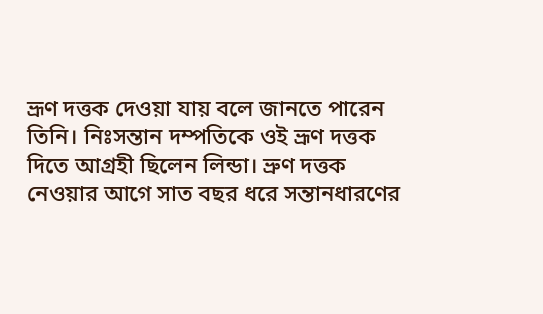ভ্রূণ দত্তক দেওয়া যায় বলে জানতে পারেন তিনি। নিঃসন্তান দম্পতিকে ওই ভ্রূণ দত্তক দিতে আগ্রহী ছিলেন লিন্ডা। ভ্রুণ দত্তক নেওয়ার আগে সাত বছর ধরে সন্তানধারণের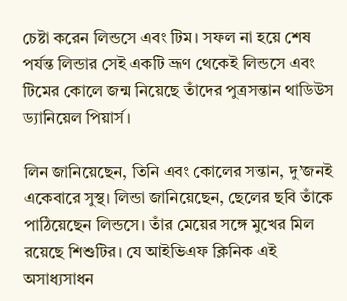চেষ্টা করেন লিন্ডসে এবং টিম। সফল না হয়ে শেষ পর্যন্ত লিন্ডার সেই একটি ভ্রূণ থেকেই লিন্ডসে এবং টিমের কোলে জন্ম নিয়েছে তাঁদের পুত্রসন্তান থাডিউস ড্যানিয়েল পিয়ার্স।

লিন জানিয়েছেন, তিনি এবং কোলের সন্তান, দু’জনই একেবারে সুস্থ। লিন্ডা জানিয়েছেন, ছেলের ছবি তাঁকে পাঠিয়েছেন লিন্ডসে। তাঁর মেয়ের সঙ্গে মুখের মিল রয়েছে শিশুটির। যে আইভিএফ ক্লিনিক এই অসাধ্যসাধন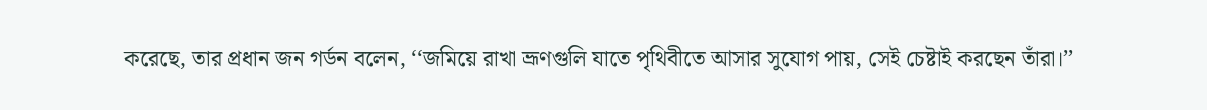করেছে, তার প্রধান জন গর্ডন বলেন, ‘‘জমিয়ে রাখা ভ্রূণগুলি যাতে পৃথিবীতে আসার সুযোগ পায়, সেই চেষ্টাই করছেন তাঁরা।’’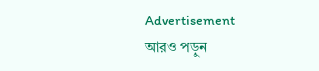Advertisement
আরও পড়ুন